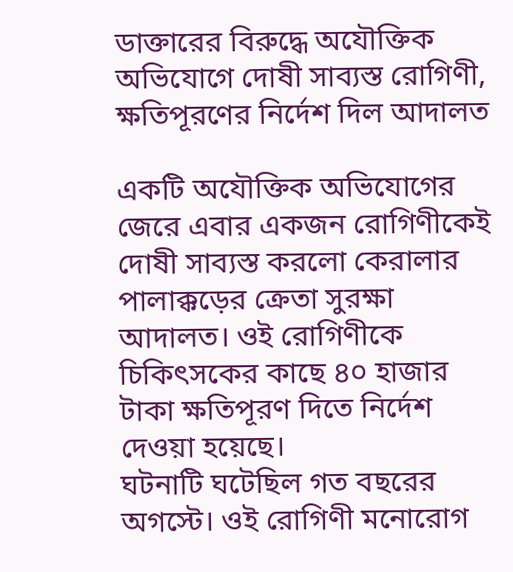ডাক্তারের বিরুদ্ধে অযৌক্তিক অভিযোগে দোষী সাব্যস্ত রোগিণী, ক্ষতিপূরণের নির্দেশ দিল আদালত

একটি অযৌক্তিক অভিযোগের জেরে এবার একজন রোগিণীকেই দোষী সাব্যস্ত করলো কেরালার পালাক্কড়ের ক্রেতা সুরক্ষা আদালত। ওই রোগিণীকে চিকিৎসকের কাছে ৪০ হাজার টাকা ক্ষতিপূরণ দিতে নির্দেশ দেওয়া হয়েছে।
ঘটনাটি ঘটেছিল গত বছরের অগস্টে। ওই রোগিণী মনোরোগ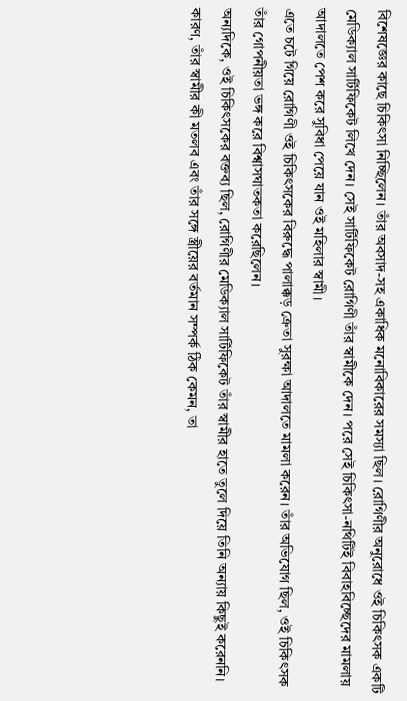বিশেষজ্ঞের কাছে চিকিৎসা নিচ্ছিলেন। তাঁর অবসাদ-সহ একাধিক মনোবিকারের সমস্যা ছিল। রোগিণীর অনুরোধে ওই চিকিৎসক একটি মেডিক্যাল সার্টিফিকেট লিখে দেন। সেই সার্টিফিকেট রোগিণী তাঁর স্বামীকে দেন। পরে সেই চিকিৎসা-নথিটিই বিবাহবিচ্ছেদের মামলায় আদালতে পেশ করে সুবিধা পেয়ে যান ওই মহিলার স্বামী।
এতে চটে গিয়ে রোগিণী ওই চিকিৎসকের বিরুদ্ধে পালাক্কড় ক্রেতা সুরক্ষা আদালতে মামলা করেন। তাঁর অভিযোগ ছিল, ওই চিকিৎসক তাঁর গোপনীয়তা ভঙ্গ করে বিশ্বাসঘাতকতা করেছিলেন।
অন্যদিকে, ওই চিকিৎসকের বক্তব্য ছিল, রোগিণীর মেডিক্যাল সার্টিফিকেট তাঁর স্বামীর হাতে তুলে দিয়ে তিনি অন্যায় কিছুই করেননি। কারণ, তাঁর স্বামীর কী মতলব এবং তাঁর সঙ্গে স্ত্রীয়ের বর্তমান সম্পর্ক ঠিক কেমন, তা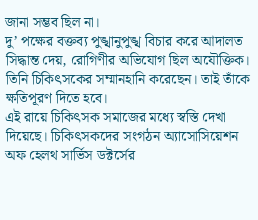জানা সম্ভব ছিল না।
দু’ পক্ষের বক্তব্য পুঙ্খানুপুঙ্খ বিচার করে আদালত সিদ্ধান্ত দেয়, রোগিণীর অভিযোগ ছিল অযৌক্তিক। তিনি চিকিৎসকের সম্মানহানি করেছেন। তাই তাঁকে ক্ষতিপূরণ দিতে হবে।
এই রায়ে চিকিৎসক সমাজের মধ্যে স্বস্তি দেখা দিয়েছে। চিকিৎসকদের সংগঠন অ্যাসোসিয়েশন অফ হেলথ সার্ভিস ডক্টর্সের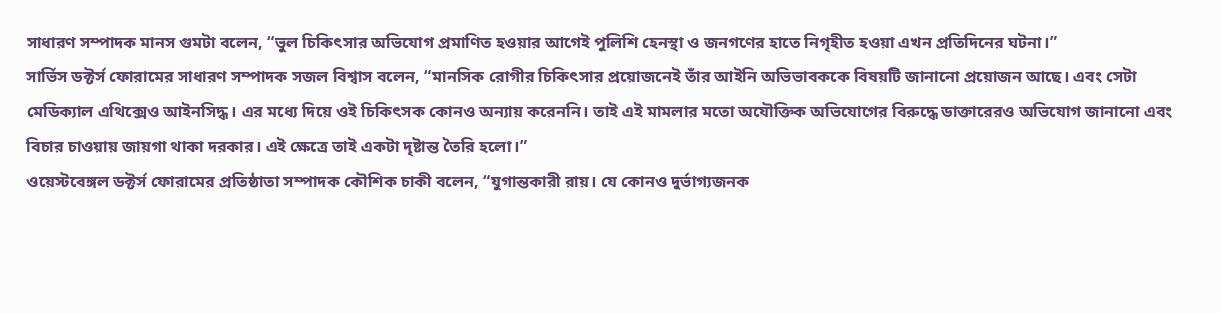সাধারণ সম্পাদক মানস গুমটা বলেন, “ভুল চিকিৎসার অভিযোগ প্রমাণিত হওয়ার আগেই পুলিশি হেনস্থা ও জনগণের হাতে নিগৃহীত হওয়া এখন প্রতিদিনের ঘটনা।”
সার্ভিস ডক্টর্স ফোরামের সাধারণ সম্পাদক সজল বিশ্বাস বলেন, “মানসিক রোগীর চিকিৎসার প্রয়োজনেই তাঁর আইনি অভিভাবককে বিষয়টি জানানো প্রয়োজন আছে। এবং সেটা মেডিক্যাল এথিক্সেও আইনসিদ্ধ। এর মধ্যে দিয়ে ওই চিকিৎসক কোনও অন্যায় করেননি। তাই এই মামলার মতো অযৌক্তিক অভিযোগের বিরুদ্ধে ডাক্তারেরও অভিযোগ জানানো এবং বিচার চাওয়ায় জায়গা থাকা দরকার। এই ক্ষেত্রে তাই একটা দৃষ্টান্ত তৈরি হলো।”
ওয়েস্টবেঙ্গল ডক্টর্স ফোরামের প্রতিষ্ঠাতা সম্পাদক কৌশিক চাকী বলেন, “যুগান্তকারী রায়। যে কোনও দুর্ভাগ্যজনক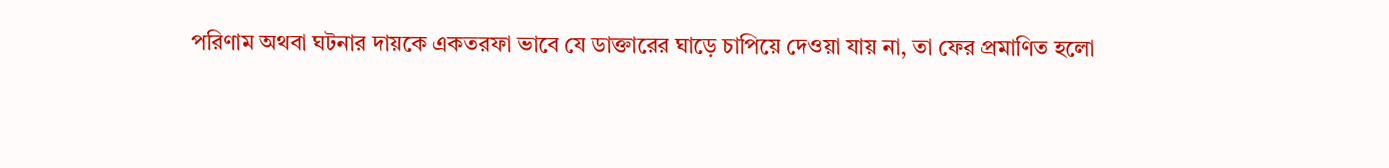পরিণাম অথবা ঘটনার দায়কে একতরফা ভাবে যে ডাক্তারের ঘাড়ে চাপিয়ে দেওয়া যায় না, তা ফের প্রমাণিত হলো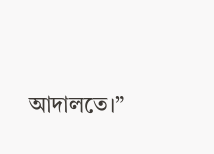আদালতে।”